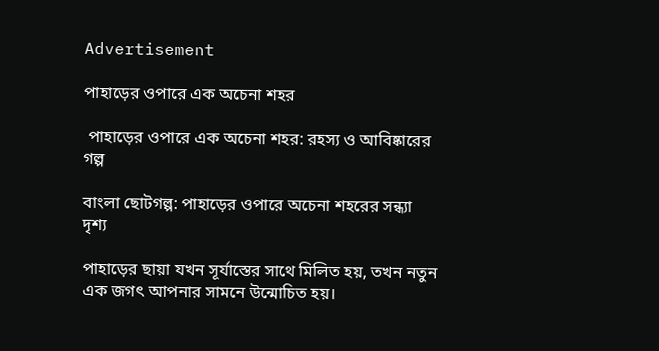Advertisement

পাহাড়ের ওপারে এক অচেনা শহর

 পাহাড়ের ওপারে এক অচেনা শহর: রহস্য ও আবিষ্কারের গল্প

বাংলা ছোটগল্প: পাহাড়ের ওপারে অচেনা শহরের সন্ধ্যা দৃশ্য

পাহাড়ের ছায়া যখন সূর্যাস্তের সাথে মিলিত হয়, তখন নতুন এক জগৎ আপনার সামনে উন্মোচিত হয়।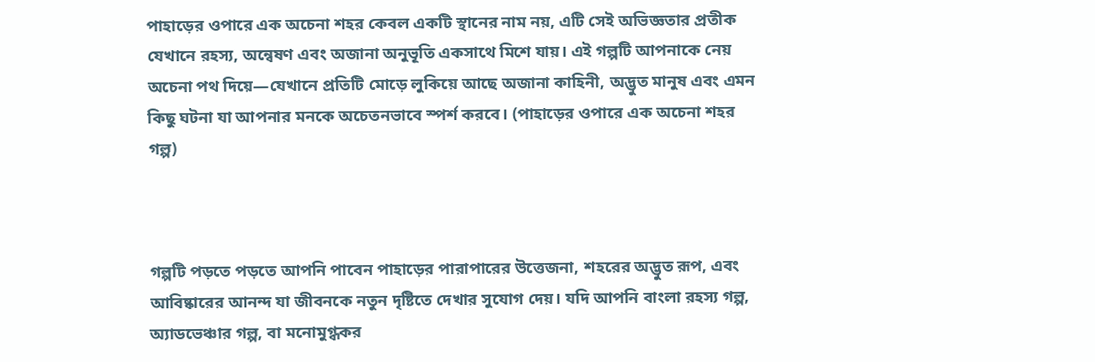পাহাড়ের ওপারে এক অচেনা শহর কেবল একটি স্থানের নাম নয়, এটি সেই অভিজ্ঞতার প্রতীক যেখানে রহস্য, অন্বেষণ এবং অজানা অনুভূতি একসাথে মিশে যায়। এই গল্পটি আপনাকে নেয় অচেনা পথ দিয়ে—যেখানে প্রতিটি মোড়ে লুকিয়ে আছে অজানা কাহিনী, অদ্ভুত মানুষ এবং এমন কিছু ঘটনা যা আপনার মনকে অচেতনভাবে স্পর্শ করবে। (পাহাড়ের ওপারে এক অচেনা শহর গল্প)



গল্পটি পড়তে পড়তে আপনি পাবেন পাহাড়ের পারাপারের উত্তেজনা, শহরের অদ্ভুত রূপ, এবং আবিষ্কারের আনন্দ যা জীবনকে নতুন দৃষ্টিতে দেখার সুযোগ দেয়। যদি আপনি বাংলা রহস্য গল্প, অ্যাডভেঞ্চার গল্প, বা মনোমুগ্ধকর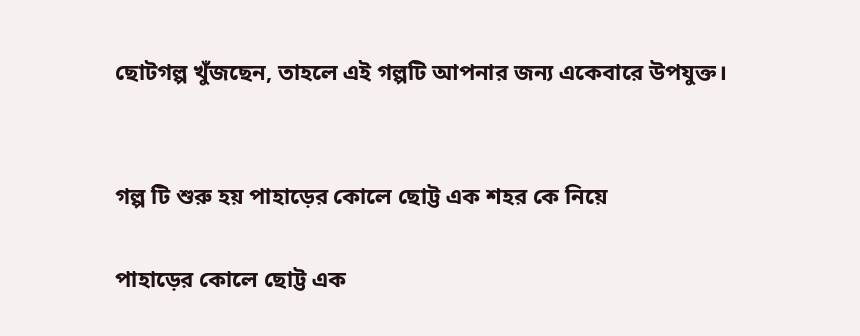ছোটগল্প খুঁজছেন, তাহলে এই গল্পটি আপনার জন্য একেবারে উপযুক্ত।


গল্প টি শুরু হয় পাহাড়ের কোলে ছোট্ট এক শহর কে নিয়ে

পাহাড়ের কোলে ছোট্ট এক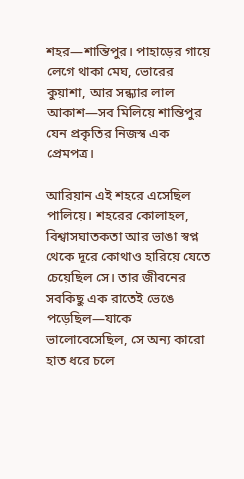শহর—শান্তিপুর। পাহাড়ের গায়ে লেগে থাকা মেঘ, ভোরের কুয়াশা, আর সন্ধ্যার লাল আকাশ—সব মিলিয়ে শান্তিপুর যেন প্রকৃতির নিজস্ব এক প্রেমপত্র।

আরিয়ান এই শহরে এসেছিল পালিয়ে। শহরের কোলাহল, বিশ্বাসঘাতকতা আর ভাঙা স্বপ্ন থেকে দূরে কোথাও হারিয়ে যেতে চেয়েছিল সে। তার জীবনের সবকিছু এক রাতেই ভেঙে পড়েছিল—যাকে ভালোবেসেছিল, সে অন্য কারো হাত ধরে চলে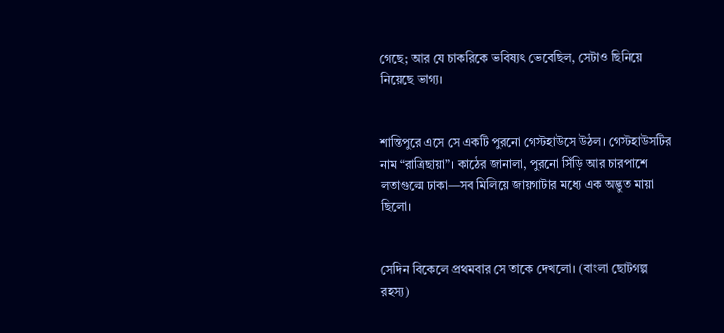গেছে; আর যে চাকরিকে ভবিষ্যৎ ভেবেছিল, সেটাও ছিনিয়ে নিয়েছে ভাগ্য।


শান্তিপুরে এসে সে একটি পুরনো গেস্টহাউসে উঠল। গেস্টহাউসটির নাম “রাত্রিছায়া”। কাঠের জানালা, পুরনো সিঁড়ি আর চারপাশে লতাগুল্মে ঢাকা—সব মিলিয়ে জায়গাটার মধ্যে এক অদ্ভুত মায়া ছিলো।


সেদিন বিকেলে প্রথমবার সে তাকে দেখলো। (বাংলা ছোটগল্প রহস্য)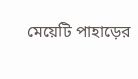মেয়েটি পাহাড়ের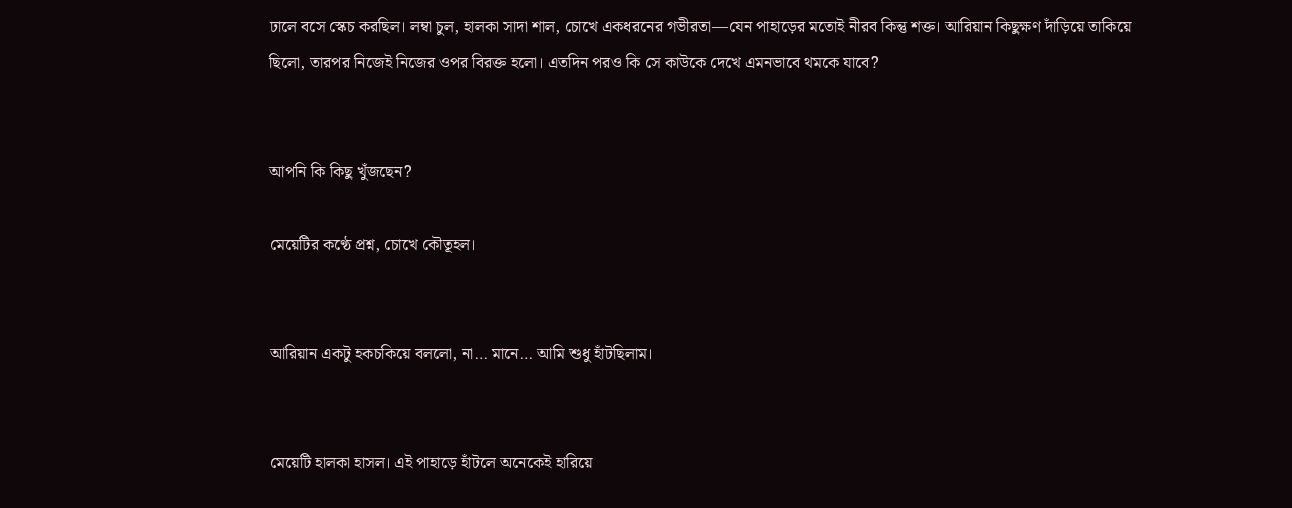ঢালে বসে স্কেচ করছিল। লম্বা চুল, হালকা সাদা শাল, চোখে একধরনের গভীরতা—যেন পাহাড়ের মতোই নীরব কিন্তু শক্ত। আরিয়ান কিছুক্ষণ দাঁড়িয়ে তাকিয়ে ছিলো, তারপর নিজেই নিজের ওপর বিরক্ত হলো। এতদিন পরও কি সে কাউকে দেখে এমনভাবে থমকে যাবে?


আপনি কি কিছু খুঁজছেন?

মেয়েটির কণ্ঠে প্রশ্ন, চোখে কৌতূহল।


আরিয়ান একটু হকচকিয়ে বললো, না… মানে… আমি শুধু হাঁটছিলাম।


মেয়েটি হালকা হাসল। এই পাহাড়ে হাঁটলে অনেকেই হারিয়ে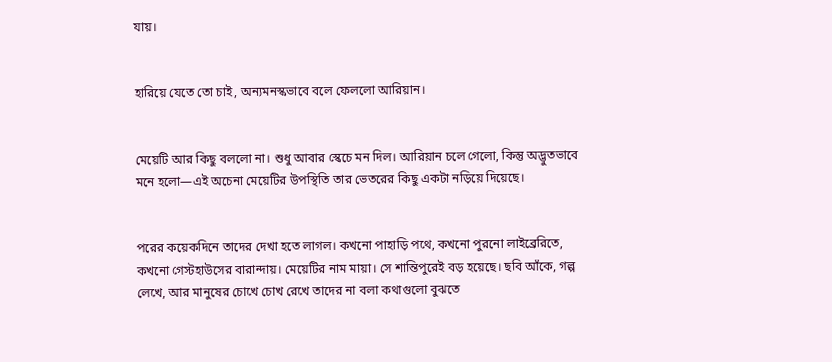যায়।


হারিয়ে যেতে তো চাই, অন্যমনস্কভাবে বলে ফেললো আরিয়ান।


মেয়েটি আর কিছু বললো না। শুধু আবার স্কেচে মন দিল। আরিয়ান চলে গেলো, কিন্তু অদ্ভুতভাবে মনে হলো—এই অচেনা মেয়েটির উপস্থিতি তার ভেতরের কিছু একটা নড়িয়ে দিয়েছে।


পরের কয়েকদিনে তাদের দেখা হতে লাগল। কখনো পাহাড়ি পথে, কখনো পুরনো লাইব্রেরিতে, কখনো গেস্টহাউসের বারান্দায়। মেয়েটির নাম মায়া। সে শান্তিপুরেই বড় হয়েছে। ছবি আঁকে, গল্প লেখে, আর মানুষের চোখে চোখ রেখে তাদের না বলা কথাগুলো বুঝতে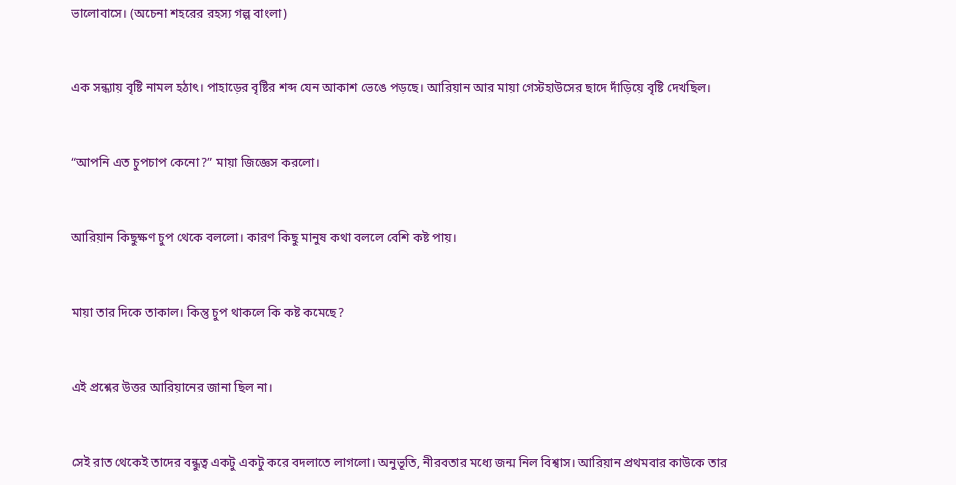ভালোবাসে। (অচেনা শহরের রহস্য গল্প বাংলা)


এক সন্ধ্যায় বৃষ্টি নামল হঠাৎ। পাহাড়ের বৃষ্টির শব্দ যেন আকাশ ভেঙে পড়ছে। আরিয়ান আর মায়া গেস্টহাউসের ছাদে দাঁড়িয়ে বৃষ্টি দেখছিল।


“আপনি এত চুপচাপ কেনো?” মায়া জিজ্ঞেস করলো।


আরিয়ান কিছুক্ষণ চুপ থেকে বললো। কারণ কিছু মানুষ কথা বললে বেশি কষ্ট পায়।


মায়া তার দিকে তাকাল। কিন্তু চুপ থাকলে কি কষ্ট কমেছে?


এই প্রশ্নের উত্তর আরিয়ানের জানা ছিল না।


সেই রাত থেকেই তাদের বন্ধুত্ব একটু একটু করে বদলাতে লাগলো। অনুভূতি, নীরবতার মধ্যে জন্ম নিল বিশ্বাস। আরিয়ান প্রথমবার কাউকে তার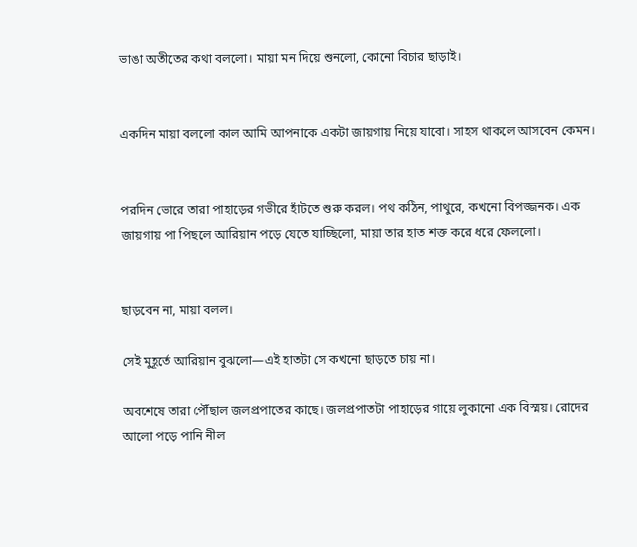ভাঙা অতীতের কথা বললো। মায়া মন দিয়ে শুনলো, কোনো বিচার ছাড়াই।


একদিন মায়া বললো কাল আমি আপনাকে একটা জায়গায় নিয়ে যাবো। সাহস থাকলে আসবেন কেমন।


পরদিন ভোরে তারা পাহাড়ের গভীরে হাঁটতে শুরু করল। পথ কঠিন, পাথুরে, কখনো বিপজ্জনক। এক জায়গায় পা পিছলে আরিয়ান পড়ে যেতে যাচ্ছিলো, মায়া তার হাত শক্ত করে ধরে ফেললো।


ছাড়বেন না, মায়া বলল।

সেই মুহূর্তে আরিয়ান বুঝলো—এই হাতটা সে কখনো ছাড়তে চায় না।

অবশেষে তারা পৌঁছাল জলপ্রপাতের কাছে। জলপ্রপাতটা পাহাড়ের গায়ে লুকানো এক বিস্ময়। রোদের আলো পড়ে পানি নীল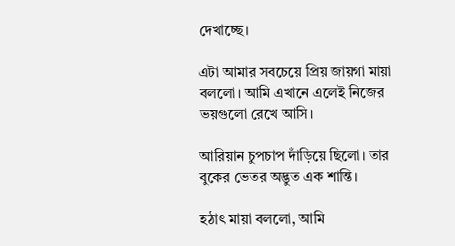দেখাচ্ছে।

এটা আমার সবচেয়ে প্রিয় জায়গা মায়া বললো। আমি এখানে এলেই নিজের ভয়গুলো রেখে আসি।

আরিয়ান চুপচাপ দাঁড়িয়ে ছিলো। তার বুকের ভেতর অদ্ভুত এক শান্তি।

হঠাৎ মায়া বললো, আমি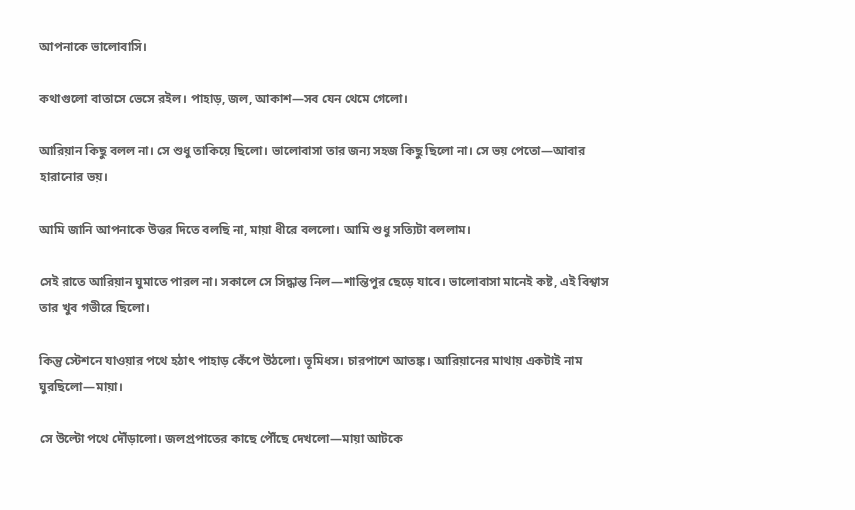আপনাকে ভালোবাসি।

কথাগুলো বাতাসে ভেসে রইল। পাহাড়, জল, আকাশ—সব যেন থেমে গেলো।

আরিয়ান কিছু বলল না। সে শুধু তাকিয়ে ছিলো। ভালোবাসা তার জন্য সহজ কিছু ছিলো না। সে ভয় পেতো—আবার হারানোর ভয়।

আমি জানি আপনাকে উত্তর দিতে বলছি না, মায়া ধীরে বললো। আমি শুধু সত্যিটা বললাম।

সেই রাতে আরিয়ান ঘুমাতে পারল না। সকালে সে সিদ্ধান্ত নিল—শান্তিপুর ছেড়ে যাবে। ভালোবাসা মানেই কষ্ট, এই বিশ্বাস তার খুব গভীরে ছিলো।

কিন্তু স্টেশনে যাওয়ার পথে হঠাৎ পাহাড় কেঁপে উঠলো। ভূমিধস। চারপাশে আতঙ্ক। আরিয়ানের মাথায় একটাই নাম ঘুরছিলো—মায়া।

সে উল্টো পথে দৌঁড়ালো। জলপ্রপাতের কাছে পৌঁছে দেখলো—মায়া আটকে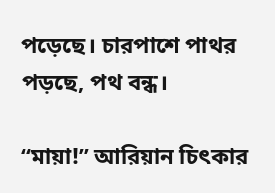পড়েছে। চারপাশে পাথর পড়ছে, পথ বন্ধ।

“মায়া!” আরিয়ান চিৎকার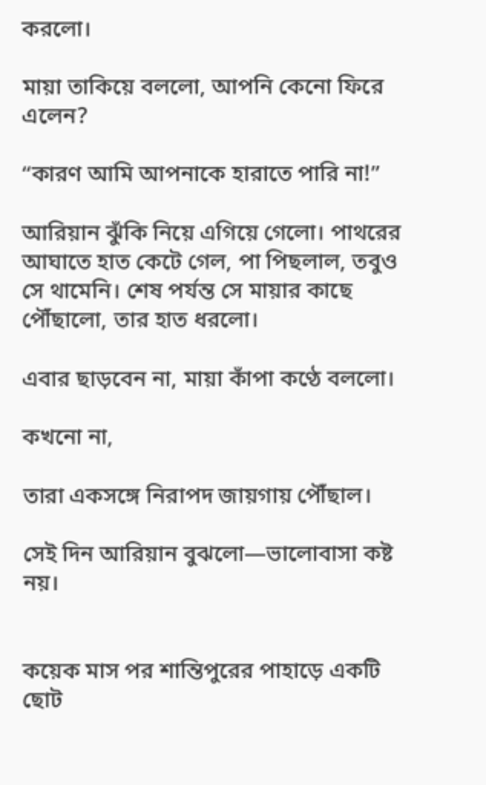করলো।

মায়া তাকিয়ে বললো, আপনি কেনো ফিরে এলেন?

“কারণ আমি আপনাকে হারাতে পারি না!”

আরিয়ান ঝুঁকি নিয়ে এগিয়ে গেলো। পাথরের আঘাতে হাত কেটে গেল, পা পিছলাল, তবুও সে থামেনি। শেষ পর্যন্ত সে মায়ার কাছে পৌঁছালো, তার হাত ধরলো।

এবার ছাড়বেন না, মায়া কাঁপা কণ্ঠে বললো।

কখনো না,

তারা একসঙ্গে নিরাপদ জায়গায় পৌঁছাল।

সেই দিন আরিয়ান বুঝলো—ভালোবাসা কষ্ট নয়।


কয়েক মাস পর শান্তিপুরের পাহাড়ে একটি ছোট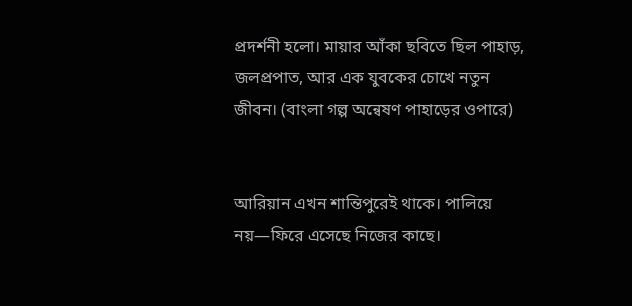প্রদর্শনী হলো। মায়ার আঁকা ছবিতে ছিল পাহাড়, জলপ্রপাত, আর এক যুবকের চোখে নতুন জীবন। (বাংলা গল্প অন্বেষণ পাহাড়ের ওপারে)


আরিয়ান এখন শান্তিপুরেই থাকে। পালিয়ে নয়—ফিরে এসেছে নিজের কাছে।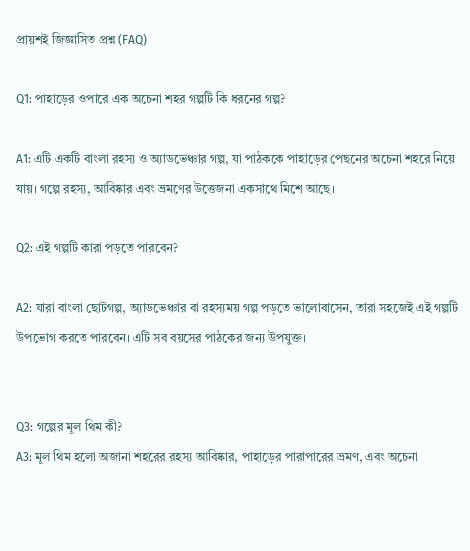প্রায়শই জিজ্ঞাসিত প্রশ্ন (FAQ)

Q1: পাহাড়ের ওপারে এক অচেনা শহর গল্পটি কি ধরনের গল্প?

A1: এটি একটি বাংলা রহস্য ও অ্যাডভেঞ্চার গল্প, যা পাঠককে পাহাড়ের পেছনের অচেনা শহরে নিয়ে যায়। গল্পে রহস্য, আবিষ্কার এবং ভ্রমণের উত্তেজনা একসাথে মিশে আছে।

Q2: এই গল্পটি কারা পড়তে পারবেন?

A2: যারা বাংলা ছোটগল্প, অ্যাডভেঞ্চার বা রহস্যময় গল্প পড়তে ভালোবাসেন, তারা সহজেই এই গল্পটি উপভোগ করতে পারবেন। এটি সব বয়সের পাঠকের জন্য উপযুক্ত।


Q3: গল্পের মূল থিম কী?
A3: মূল থিম হলো অজানা শহরের রহস্য আবিষ্কার, পাহাড়ের পারাপারের ভ্রমণ, এবং অচেনা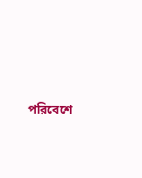পরিবেশে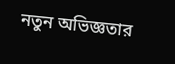নতুন অভিজ্ঞতার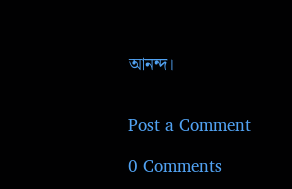আনন্দ।


Post a Comment

0 Comments